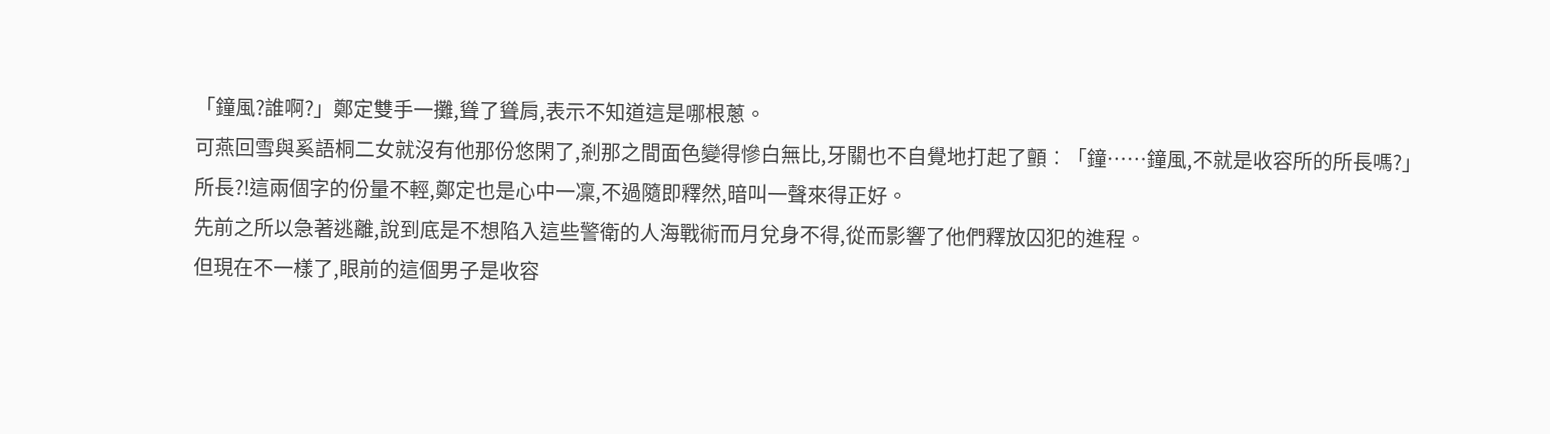「鐘風?誰啊?」鄭定雙手一攤,聳了聳肩,表示不知道這是哪根蔥。
可燕回雪與奚語桐二女就沒有他那份悠閑了,剎那之間面色變得慘白無比,牙關也不自覺地打起了顫︰「鐘……鐘風,不就是收容所的所長嗎?」
所長?!這兩個字的份量不輕,鄭定也是心中一凜,不過隨即釋然,暗叫一聲來得正好。
先前之所以急著逃離,說到底是不想陷入這些警衛的人海戰術而月兌身不得,從而影響了他們釋放囚犯的進程。
但現在不一樣了,眼前的這個男子是收容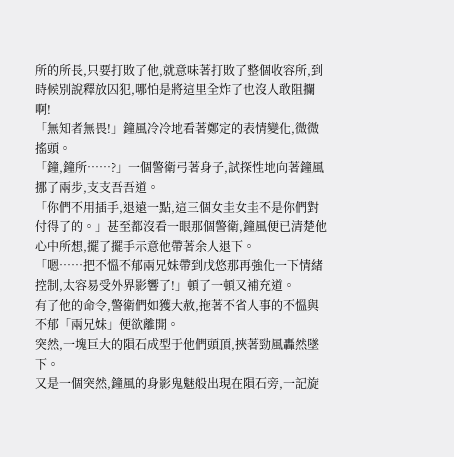所的所長,只要打敗了他,就意味著打敗了整個收容所,到時候別說釋放囚犯,哪怕是將這里全炸了也沒人敢阻攔啊!
「無知者無畏!」鐘風冷冷地看著鄭定的表情變化,微微搖頭。
「鐘,鐘所……?」一個警衛弓著身子,試探性地向著鐘風挪了兩步,支支吾吾道。
「你們不用插手,退遠一點,這三個女圭女圭不是你們對付得了的。」甚至都沒看一眼那個警衛,鐘風便已清楚他心中所想,擺了擺手示意他帶著余人退下。
「嗯……把不慍不郁兩兄妹帶到戊悠那再強化一下情緒控制,太容易受外界影響了!」頓了一頓又補充道。
有了他的命令,警衛們如獲大赦,拖著不省人事的不慍與不郁「兩兄妹」便欲離開。
突然,一塊巨大的隕石成型于他們頭頂,挾著勁風轟然墜下。
又是一個突然,鐘風的身影鬼魅般出現在隕石旁,一記旋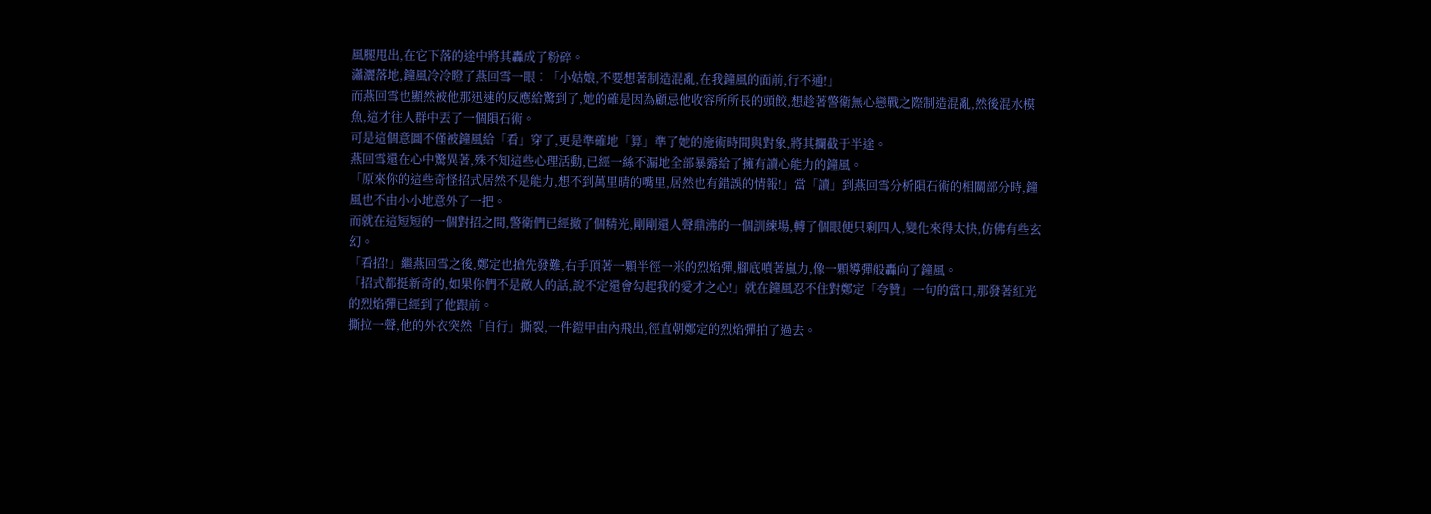風腿甩出,在它下落的途中將其轟成了粉碎。
瀟灑落地,鐘風冷冷瞪了燕回雪一眼︰「小姑娘,不要想著制造混亂,在我鐘風的面前,行不通!」
而燕回雪也顯然被他那迅速的反應給驚到了,她的確是因為顧忌他收容所所長的頭餃,想趁著警衛無心戀戰之際制造混亂,然後混水模魚,這才往人群中丟了一個隕石術。
可是這個意圖不僅被鐘風給「看」穿了,更是準確地「算」準了她的施術時間與對象,將其攔截于半途。
燕回雪還在心中驚異著,殊不知這些心理活動,已經一絲不漏地全部暴露給了擁有讀心能力的鐘風。
「原來你的這些奇怪招式居然不是能力,想不到萬里晴的嘴里,居然也有錯誤的情報!」當「讀」到燕回雪分析隕石術的相關部分時,鐘風也不由小小地意外了一把。
而就在這短短的一個對招之間,警衛們已經撤了個精光,剛剛還人聲鼎沸的一個訓練場,轉了個眼便只剩四人,變化來得太快,仿佛有些玄幻。
「看招!」繼燕回雪之後,鄭定也搶先發難,右手頂著一顆半徑一米的烈焰彈,腳底噴著嵐力,像一顆導彈般轟向了鐘風。
「招式都挺新奇的,如果你們不是敵人的話,說不定還會勾起我的愛才之心!」就在鐘風忍不住對鄭定「夸贊」一句的當口,那發著紅光的烈焰彈已經到了他跟前。
撕拉一聲,他的外衣突然「自行」撕裂,一件鎧甲由內飛出,徑直朝鄭定的烈焰彈拍了過去。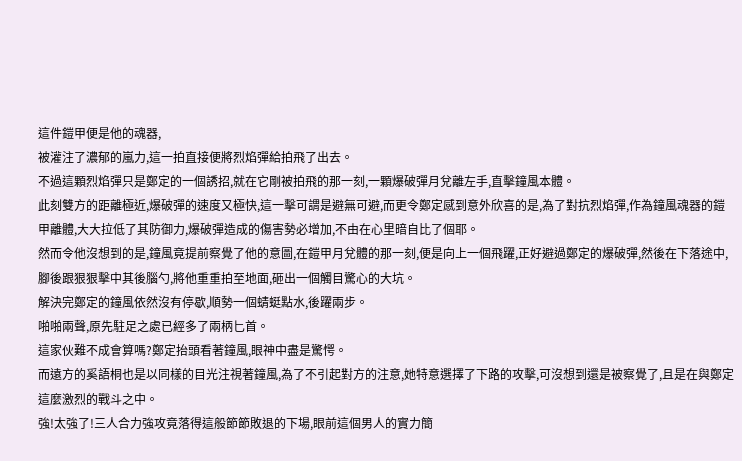這件鎧甲便是他的魂器,
被灌注了濃郁的嵐力,這一拍直接便將烈焰彈給拍飛了出去。
不過這顆烈焰彈只是鄭定的一個誘招,就在它剛被拍飛的那一刻,一顆爆破彈月兌離左手,直擊鐘風本體。
此刻雙方的距離極近,爆破彈的速度又極快,這一擊可謂是避無可避,而更令鄭定感到意外欣喜的是,為了對抗烈焰彈,作為鐘風魂器的鎧甲離體,大大拉低了其防御力,爆破彈造成的傷害勢必增加,不由在心里暗自比了個耶。
然而令他沒想到的是,鐘風竟提前察覺了他的意圖,在鎧甲月兌體的那一刻,便是向上一個飛躍,正好避過鄭定的爆破彈,然後在下落途中,腳後跟狠狠擊中其後腦勺,將他重重拍至地面,砸出一個觸目驚心的大坑。
解決完鄭定的鐘風依然沒有停歇,順勢一個蜻蜓點水,後躍兩步。
啪啪兩聲,原先駐足之處已經多了兩柄匕首。
這家伙難不成會算嗎?鄭定抬頭看著鐘風,眼神中盡是驚愕。
而遠方的奚語桐也是以同樣的目光注視著鐘風,為了不引起對方的注意,她特意選擇了下路的攻擊,可沒想到還是被察覺了,且是在與鄭定這麼激烈的戰斗之中。
強!太強了!三人合力強攻竟落得這般節節敗退的下場,眼前這個男人的實力簡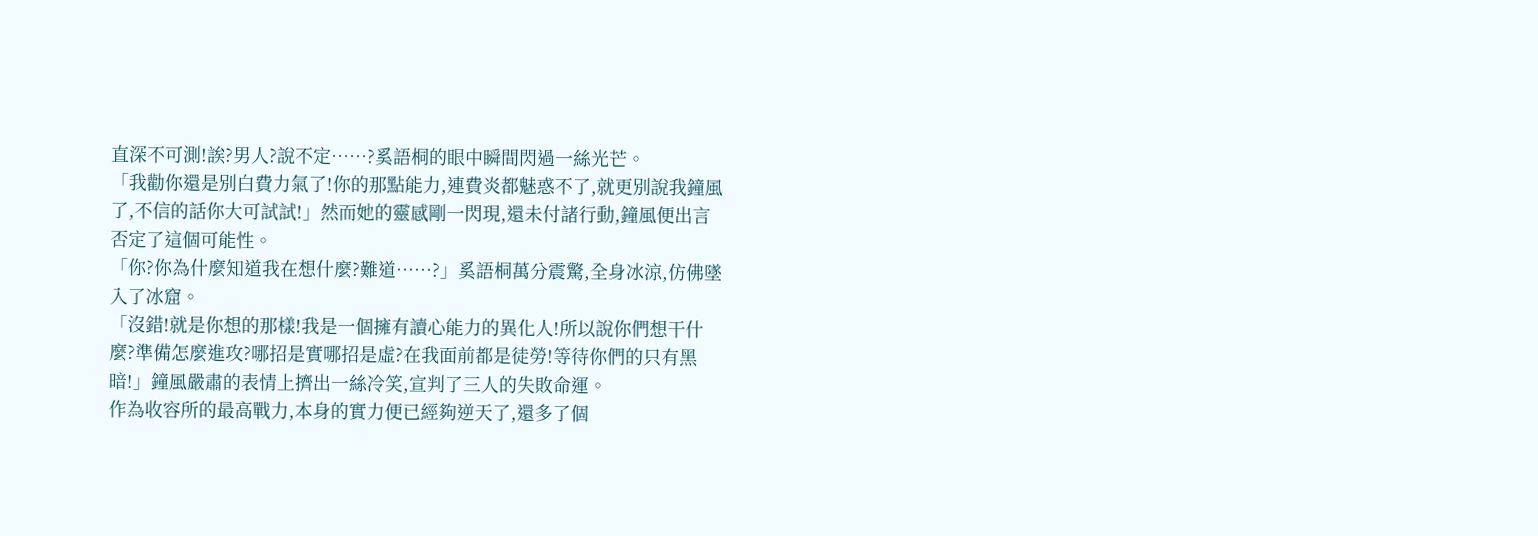直深不可測!誒?男人?說不定……?奚語桐的眼中瞬間閃過一絲光芒。
「我勸你還是別白費力氣了!你的那點能力,連費炎都魅惑不了,就更別說我鐘風了,不信的話你大可試試!」然而她的靈感剛一閃現,還未付諸行動,鐘風便出言否定了這個可能性。
「你?你為什麼知道我在想什麼?難道……?」奚語桐萬分震驚,全身冰涼,仿佛墜入了冰窟。
「沒錯!就是你想的那樣!我是一個擁有讀心能力的異化人!所以說你們想干什麼?準備怎麼進攻?哪招是實哪招是虛?在我面前都是徒勞!等待你們的只有黑暗!」鐘風嚴肅的表情上擠出一絲冷笑,宣判了三人的失敗命運。
作為收容所的最高戰力,本身的實力便已經夠逆天了,還多了個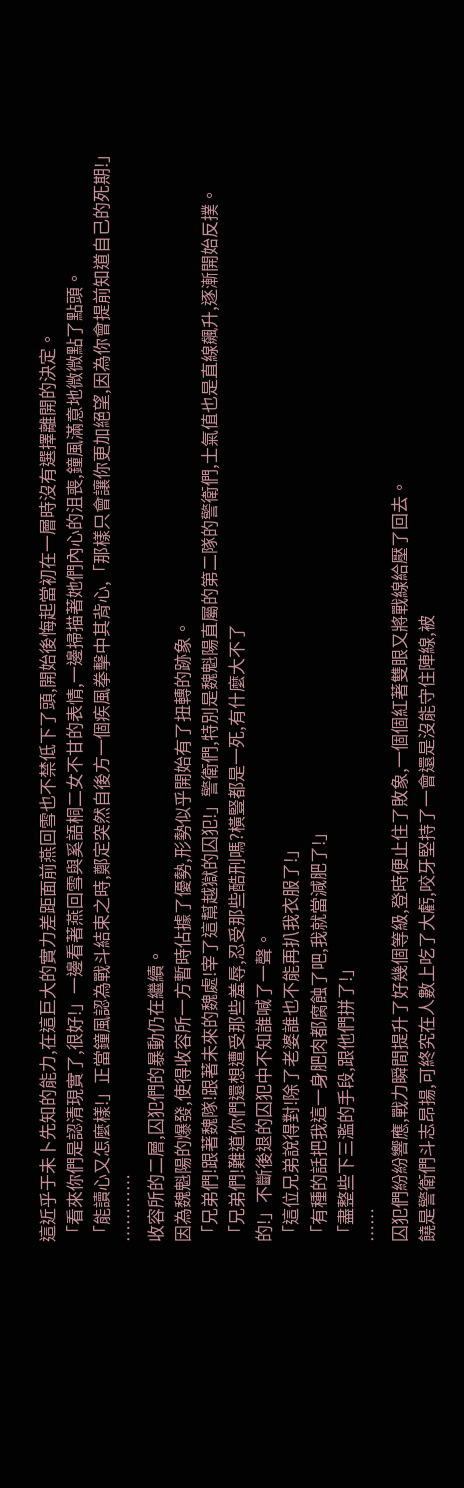這近乎于未卜先知的能力,在這巨大的實力差距面前燕回雪也不禁低下了頭,開始後悔起當初在一層時沒有選擇離開的決定。
「看來你們是認清現實了,很好!」一邊看著燕回雪與奚語桐二女不甘的表情,一邊掃描著她們內心的沮喪,鐘風滿意地微微點了點頭。
「能讀心又怎麼樣!」正當鐘風認為戰斗結束之時,鄭定突然自後方一個疾風拳擊中其背心,「那樣只會讓你更加絕望,因為你會提前知道自己的死期!」
…………
收容所的二層,囚犯們的暴動仍在繼續。
因為魏魁陽的爆發,使得收容所一方暫時佔據了優勢,形勢似乎開始有了扭轉的跡象。
「兄弟們!跟著魏隊!跟著未來的魏處!宰了這幫越獄的囚犯!」警衛們,特別是魏魁陽直屬的第二隊的警衛們,士氣值也是直線飆升,逐漸開始反撲。
「兄弟們!難道你們還想遭受那些羞辱,忍受那些酷刑嗎?橫豎都是一死,有什麼大不了
的!」不斷後退的囚犯中不知誰喊了一聲。
「這位兄弟說得對!除了老婆誰也不能再扒我衣服了!」
「有種的話把我這一身肥肉都腐蝕了吧,我就當減肥了!」
「盡整些下三濫的手段,跟他們拼了!」
……
囚犯們紛紛響應,戰力瞬間提升了好幾個等級,登時便止住了敗象,一個個紅著雙眼又將戰線給壓了回去。
饒是警衛們斗志昂揚,可終究在人數上吃了大虧,咬牙堅持了一會還是沒能守住陣線,被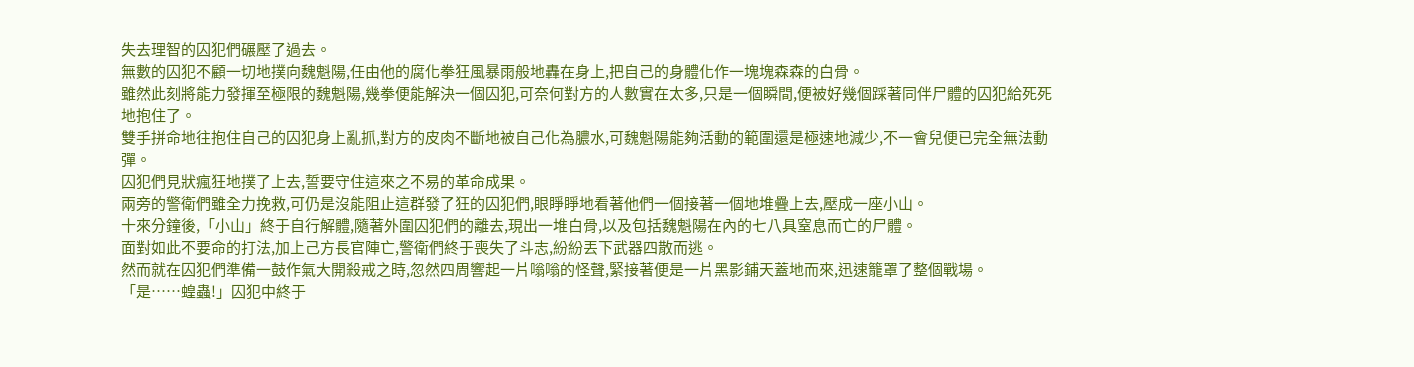失去理智的囚犯們碾壓了過去。
無數的囚犯不顧一切地撲向魏魁陽,任由他的腐化拳狂風暴雨般地轟在身上,把自己的身體化作一塊塊森森的白骨。
雖然此刻將能力發揮至極限的魏魁陽,幾拳便能解決一個囚犯,可奈何對方的人數實在太多,只是一個瞬間,便被好幾個踩著同伴尸體的囚犯給死死地抱住了。
雙手拼命地往抱住自己的囚犯身上亂抓,對方的皮肉不斷地被自己化為膿水,可魏魁陽能夠活動的範圍還是極速地減少,不一會兒便已完全無法動彈。
囚犯們見狀瘋狂地撲了上去,誓要守住這來之不易的革命成果。
兩旁的警衛們雖全力挽救,可仍是沒能阻止這群發了狂的囚犯們,眼睜睜地看著他們一個接著一個地堆疊上去,壓成一座小山。
十來分鐘後,「小山」終于自行解體,隨著外圍囚犯們的離去,現出一堆白骨,以及包括魏魁陽在內的七八具窒息而亡的尸體。
面對如此不要命的打法,加上己方長官陣亡,警衛們終于喪失了斗志,紛紛丟下武器四散而逃。
然而就在囚犯們準備一鼓作氣大開殺戒之時,忽然四周響起一片嗡嗡的怪聲,緊接著便是一片黑影鋪天蓋地而來,迅速籠罩了整個戰場。
「是……蝗蟲!」囚犯中終于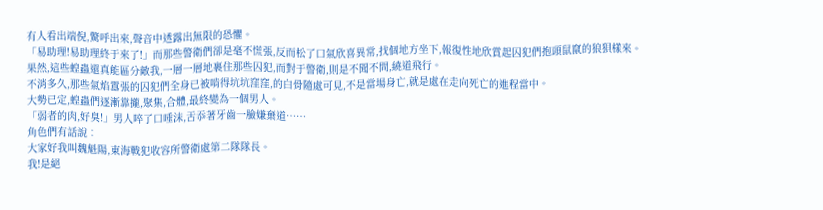有人看出端倪,驚呼出來,聲音中透露出無限的恐懼。
「易助理!易助理終于來了!」而那些警衛們卻是毫不慌張,反而松了口氣欣喜異常,找個地方坐下,報復性地欣賞起囚犯們抱頭鼠竄的狼狽樣來。
果然,這些蝗蟲還真能區分敵我,一層一層地裹住那些囚犯,而對于警衛,則是不聞不問,繞道飛行。
不消多久,那些氣焰囂張的囚犯們全身已被啃得坑坑窪窪,的白骨隨處可見,不是當場身亡,就是處在走向死亡的進程當中。
大勢已定,蝗蟲們逐漸靠攏,聚集,合體,最終變為一個男人。
「弱者的肉,好臭!」男人啐了口唾沫,舌忝著牙齒一臉嫌棄道……
角色們有話說︰
大家好我叫魏魁陽,東海戰犯收容所警衛處第二隊隊長。
我!是絕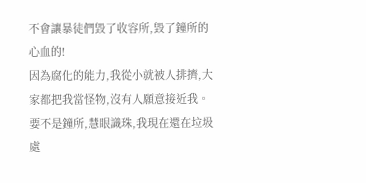不會讓暴徒們毀了收容所,毀了鐘所的心血的!
因為腐化的能力,我從小就被人排擠,大家都把我當怪物,沒有人願意接近我。
要不是鐘所,慧眼識珠,我現在還在垃圾處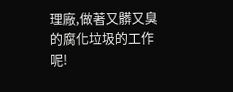理廠,做著又髒又臭的腐化垃圾的工作呢!